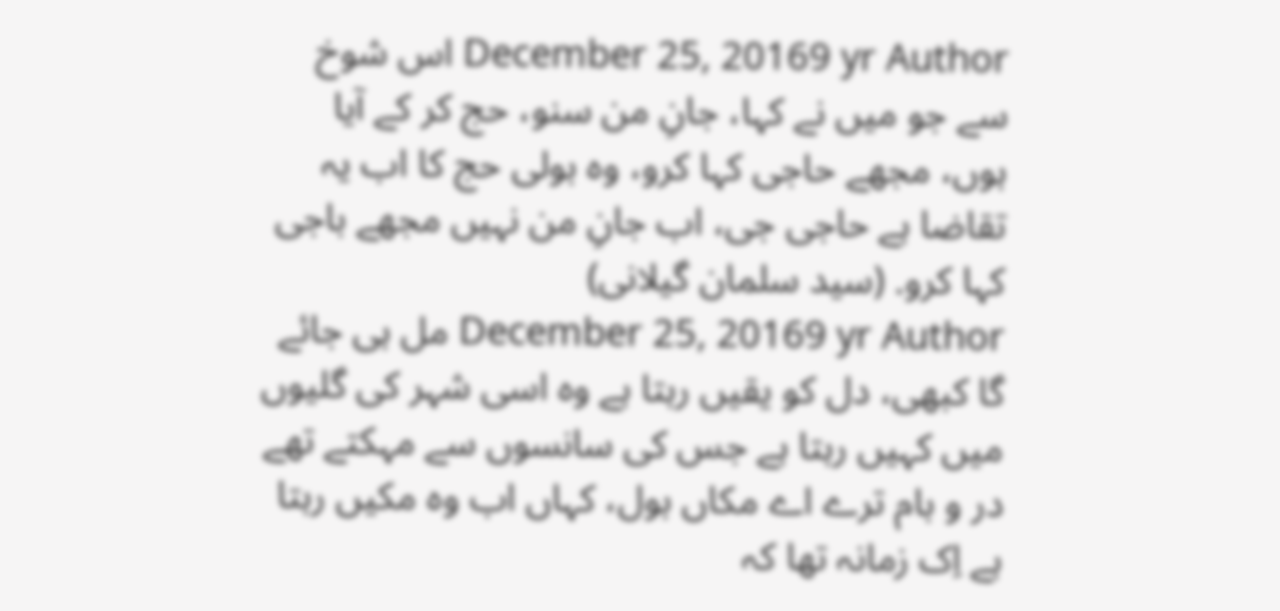December 25, 20169 yr Author اس شوخ سے جو میں نے کہا، جانِ من سنو، حج کر کے آیا ہوں، مجھے حاجی کہا کرو، وہ بولی حج کا اب یہ تقاضا ہے حاجی جی، اب جانِ من نہیں مجھے باجی کہا کرو. (سید سلمان گیلانی)
December 25, 20169 yr Author مل ہی جائے گا کبھی، دل کو یقیں رہتا ہے وہ اسی شہر کی گلیوں میں کہیں رہتا ہے جس کی سانسوں سے مہکتے تھے در و بام ترے اے مکاں بول، کہاں اب وہ مکیں رہتا ہے اِک زمانہ تھا کہ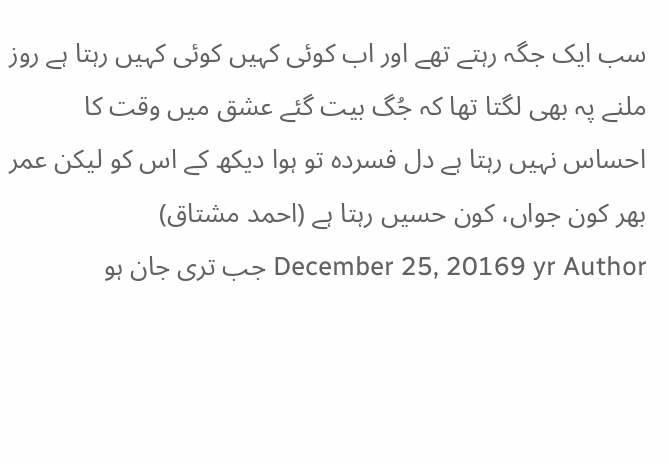سب ایک جگہ رہتے تھے اور اب کوئی کہیں کوئی کہیں رہتا ہے روز ملنے پہ بھی لگتا تھا کہ جُگ بیت گئے عشق میں وقت کا احساس نہیں رہتا ہے دل فسردہ تو ہوا دیکھ کے اس کو لیکن عمر بھر کون جواں، کون حسیں رہتا ہے (احمد مشتاق)
December 25, 20169 yr Author جب تری جان ہو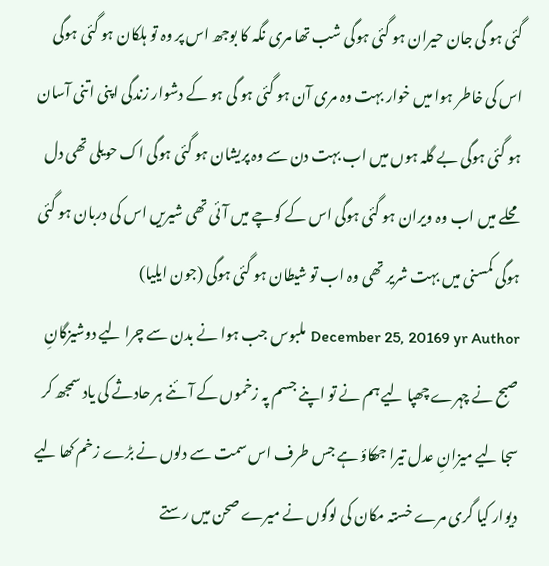گئی ہو گی جان حیران ہو گئی ہوگی شب تھا مری نگہ کا بوجھ اس پر وہ تو ہلکان ہو گئی ہوگی اس کی خاطر ہوا میں خوار بہت وہ مری آن ہو گئی ہو گی ہو کے دشوار زندگی اپنی اتنی آسان ہو گئی ہوگی بے گلہ ہوں میں اب بہت دن سے وہ پریشان ہو گئی ہوگی اک حویلی تھی دل محلے میں اب وہ ویران ہو گئی ہوگی اس کے کوچے میں آئی تھی شیریں اس کی دربان ہو گئی ہوگی کمسنی میں بہت شریر تھی وہ اب تو شیطان ہو گئی ہوگی (جون ایلیا)
December 25, 20169 yr Author ملبوس جب ہوا نے بدن سے چرا لیے دوشیزگانِ صبح نے چہرے چھپا لیے ہم نے تو اپنے جسم پہ زخموں کے آئنے ہر حادثے کی یاد سمجھ کر سجا لیے میزانِ عدل تیرا جھکاؤ ہے جس طرف اس سمت سے دلوں نے بڑے زخم کھا لیے دیوار کیا گری مرے خستہ مکان کی لوگوں نے میرے صحن میں رستے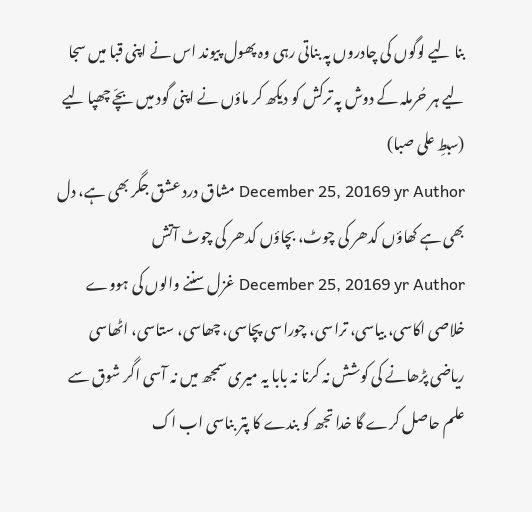بنا لیے لوگوں کی چادروں پہ بناتی رہی وہ پھول پیوند اس نے اپنی قبا میں سجا لیے ہر حُرملہ کے دوش پہ ترکش کو دیکھ کر ماؤں نے اپنی گود میں بچّے چھپا لیے (سبطِ علی صبا)
December 25, 20169 yr Author مشاق درد عشق جگر بھی ہے، دل بھی ہے کھاؤں کدھر کی چوٹ، بچاؤں کدھر کی چوٹ آتش
December 25, 20169 yr Author غزل سننے والوں کی ہووے خلاصی اکاسی، بیاسی، تراسی، چوراسی پچاسی، چھاسی، ستاسی، اٹھاسی ریاضی پڑھانے کی کوشش نہ کرنا نہ بابا یہ میری سمجھ میں نہ آسی اگر شوق سے علم حاصل کرے گا خدا تجھ کو بندے کا پتر بناسی اب اک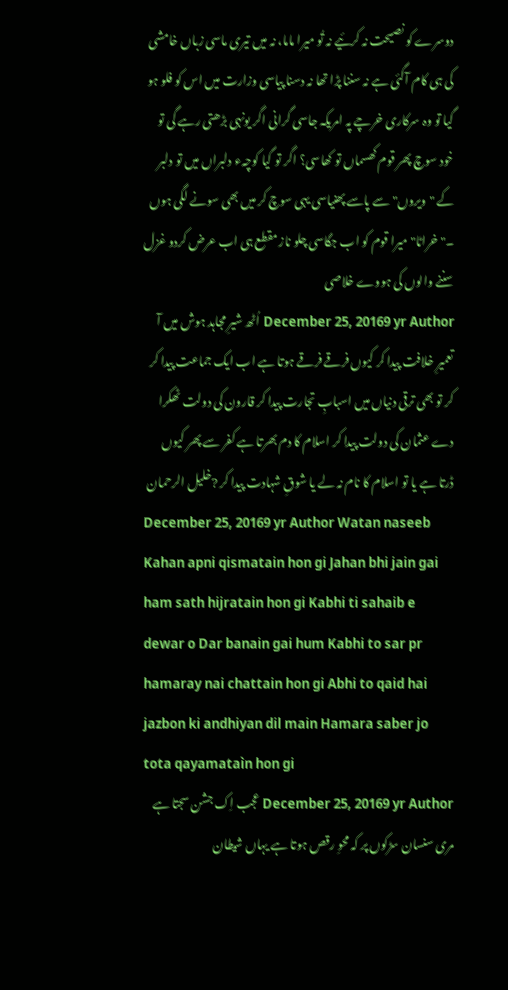دوسرے کو نصیحت نہ کرئیے نہ تُو میرا ماما، نہ میں تیری ماسی زباں خامشی کی ہی کام آگئی ہے نہ سننا پڑا تھا نہ دسنا پیاسی وزارت میں اس کو فلو ہو گیا تو وہ سرکاری خرچے پہ امریکہ جاسی گرانی اگر یونہی بڑھتی رہے گی تو خود سوچ پھر قوم کھسماں تو کھاسی؟ اگر تو گیا کوچہء دلبراں میں تو دلبر کے "ویروں" سے پاسے پھنیاسی یہی سوچ کر میں بھی سونے لگی ہوں ۔"خراٹا" میرا قوم کو اب جگاسی چلو ناز مقطع ہی اب عرض کردو غزل سننے والوں کی ہووے خلاصی
December 25, 20169 yr Author اُٹھ شیرِ مجاہد ہوش میں آ تعمیرِ خلافت پیدا کر کیوں فرقے فرقے ہوتا ہے اب ایک جماعت پیدا کر کر تو بھی ترقی دنیاں میں اسبابِ تجارت پیدا کر قارون کی دولت ٹھکرا دے عثمان کی دولت پیدا کر اسلام کا دم بھرتا ہے کفر سے پھر کیوں ڈرتا ہے یا تو اسلام کا نام نہ لے یا شوقِ شہادت پیدا کر ?خلیل الرحمان
December 25, 20169 yr Author Watan naseeb Kahan apni qismatain hon gi Jahan bhi jain gai ham sath hijratain hon gi Kabhi ti sahaib e dewar o Dar banain gai hum Kabhi to sar pr hamaray nai chattain hon gi Abhi to qaid hai jazbon ki andhiyan dil main Hamara saber jo tota qayamataìn hon gi
December 25, 20169 yr Author عجب اِک جشن سجتا ہے مری سنسان سڑکوں پر کہ محوِ رقص ہوتا ہے یہاں شیطان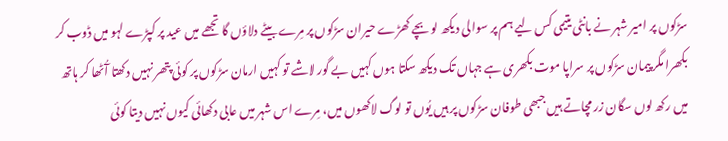سڑکوں پر امیر شہر نے بانٹی یتیمی کس لیے ہم پر سوالی دیکھ لو بچے کھڑے حیران سڑکوں پر مِرے بیٹے دلاؤں گا تجھے میں عید پر کپڑے لہو میں ڈوب کر بکھرا مگر پیمان سڑکوں پر سراپا موت بکھری ہے جہاں تک دیکھ سکتا ہوں کہیں بے گور لاشے تو کہیں ارمان سڑکوں پر کوئی پتھر نہیں دکھتا آُٹھا کر ہاتھ میں رکھ لوں سگان زر مچاتے ہیں جبھی طوفان سڑکوں پر ہیں یُوں تو لوگ لاکھوں میں، مِرے اس شہر میں عابی دکھائی کیوں نہیں دیتا کوئی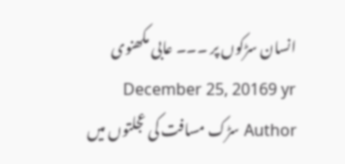انسان سڑکوں پر ۔۔۔ عابی مکھنوی
December 25, 20169 yr Author سڑک مسافت کی عجلتوں میں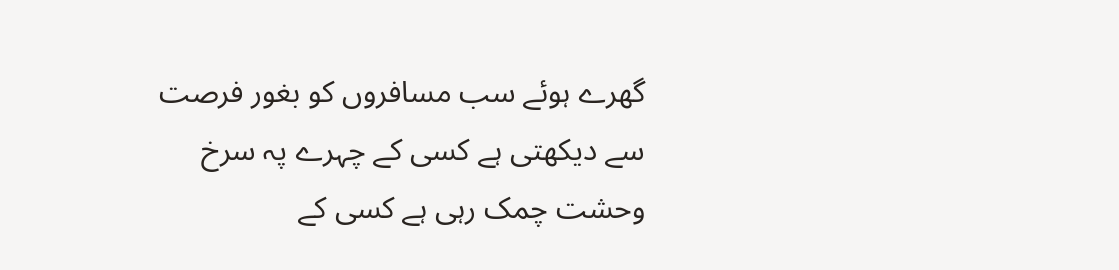گھرے ہوئے سب مسافروں کو بغور فرصت سے دیکھتی ہے کسی کے چہرے پہ سرخ وحشت چمک رہی ہے کسی کے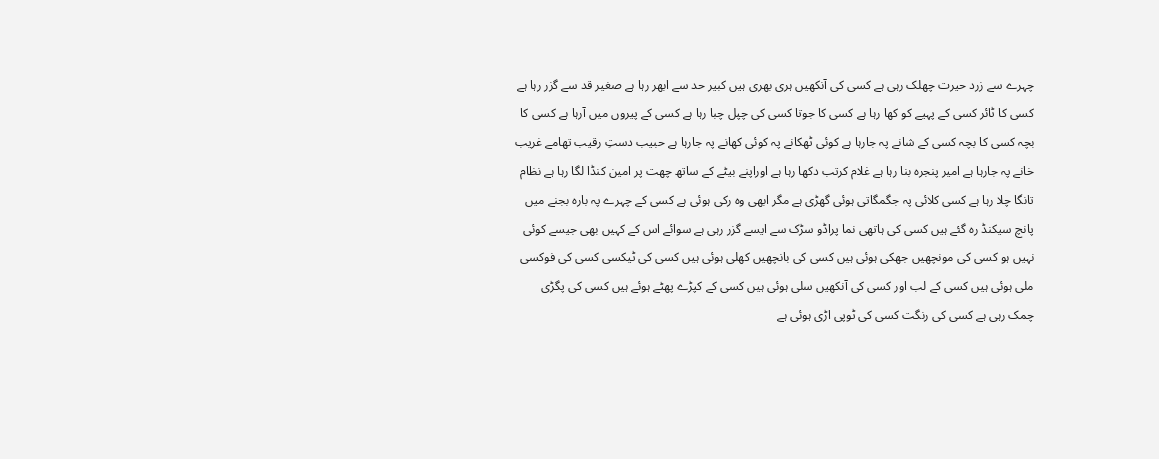چہرے سے زرد حیرت چھلک رہی ہے کسی کی آنکھیں ہری بھری ہیں کبیر حد سے ابھر رہا ہے صغیر قد سے گزر رہا ہے کسی کا ٹائر کسی کے پہیے کو کھا رہا ہے کسی کا جوتا کسی کی چپل چبا رہا ہے کسی کے پیروں میں آرہا ہے کسی کا بچہ کسی کا بچہ کسی کے شانے پہ جارہا ہے کوئی ٹھکانے پہ کوئی کھانے پہ جارہا ہے حبیب دستِ رقیب تھامے غریب خانے پہ جارہا ہے امیر پنجرہ بنا رہا ہے غلام کرتب دکھا رہا ہے اوراپنے بیٹے کے ساتھ چھت پر امین کنڈا لگا رہا ہے نظام تانگا چلا رہا ہے کسی کلائی پہ جگمگاتی ہوئی گھڑی ہے مگر ابھی وہ رکی ہوئی ہے کسی کے چہرے پہ بارہ بجنے میں پانچ سیکنڈ رہ گئے ہیں کسی کی ہاتھی نما پراڈو سڑک سے ایسے گزر رہی ہے سوائے اس کے کہیں بھی جیسے کوئی نہیں ہو کسی کی مونچھیں جھکی ہوئی ہیں کسی کی بانچھیں کھلی ہوئی ہیں کسی کی ٹیکسی کسی کی فوکسی ملی ہوئی ہیں کسی کے لب اور کسی کی آنکھیں سلی ہوئی ہیں کسی کے کپڑے پھٹے ہوئے ہیں کسی کی پگڑی چمک رہی ہے کسی کی رنگت کسی کی ٹوپی اڑی ہوئی ہے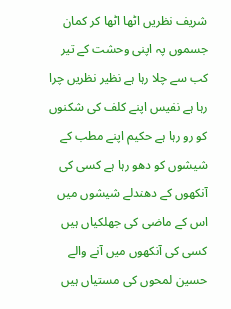شریف نظریں اٹھا اٹھا کر کمان جسموں پہ اپنی وحشت کے تیر کب سے چلا رہا ہے نظیر نظریں چرا رہا ہے نفیس اپنے کلف کی شکنوں کو رو رہا ہے حکیم اپنے مطب کے شیشوں کو دھو رہا ہے کسی کی آنکھوں کے دھندلے شیشوں میں اس کے ماضی کی جھلکیاں ہیں کسی کی آنکھوں میں آنے والے حسین لمحوں کی مستیاں ہیں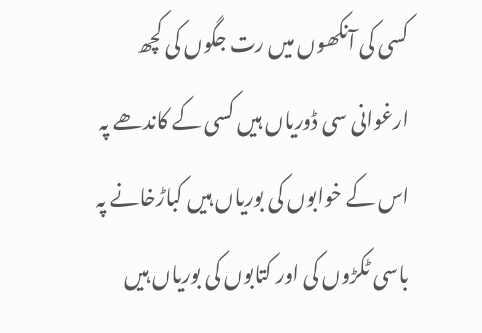کسی کی آنکھوں میں رت جگوں کی کچھ ارغوانی سی ڈوریاں ہیں کسی کے کاندھے پہ اس کے خوابوں کی بوریاں ہیں کباڑخانے پہ باسی ٹکڑوں کی اور کتابوں کی بوریاں ہیں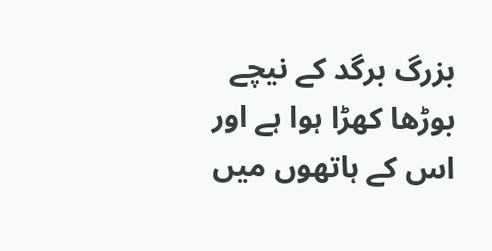بزرگ برگد کے نیچے بوڑھا کھڑا ہوا ہے اور اس کے ہاتھوں میں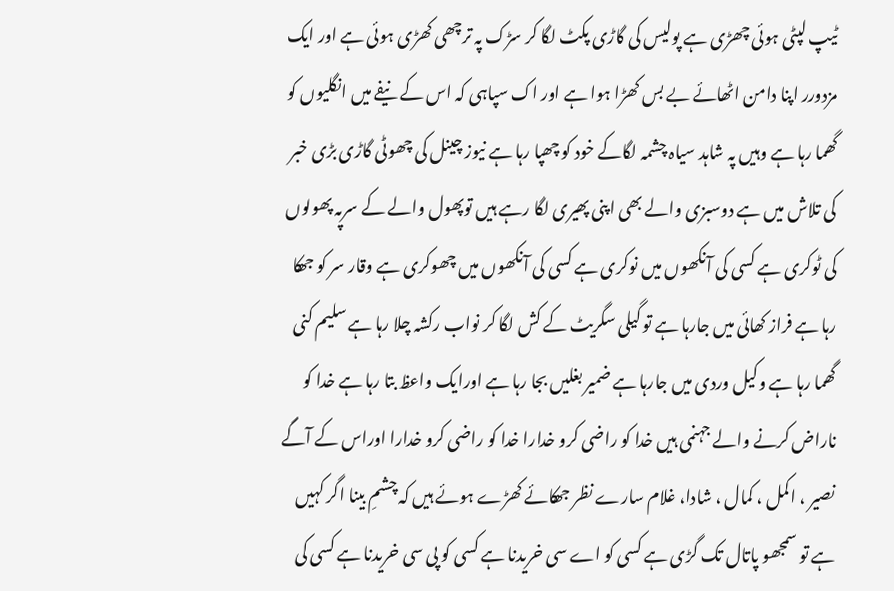ٹیپ لپٹی ہوئی چھڑی ہے پولیس کی گاڑی پکٹ لگا کر سڑک پہ ترچھی کھڑی ہوئی ہے اور ایک مزدورر اپنا دامن اٹھائے بے بس کھڑا ہوا ہے اور اک سپاہی کہ اس کے نیفے میں انگلیوں کو گھما رہا ہے وہیں پہ شاہد سیاہ چشمہ لگاکے خود کو چھپا رہا ہے نیوز چینل کی چھوٹی گاڑی بڑی خبر کی تلاش میں ہے دوسبزی والے بھی اپنی پھیری لگا رہے ہیں توپھول والے کے سرپہ پھولوں کی ٹوکری ہے کسی کی آنکھوں میں نوکری ہے کسی کی آنکھوں میں چھوکری ہے وقار سر کو جھکا رہا ہے فراز کھائی میں جارہا ہے تو گیلی سگریٹ کے کش لگا کر نواب رکشہ چلا رہا ہے سلیم کنی گھما رہا ہے وکیل وردی میں جارہا ہے ضمیر بغلیں بجا رہا ہے اورایک واعظ بتا رہا ہے خدا کو ناراض کرنے والے جہنمی ہیں خدا کو راضی کرو خدارا خدا کو راضی کرو خدارا اوراس کے آگے نصیر ، اکمل ، کمال ، شادا، غلام سارے نظر جھکائے کھڑے ہوئے ہیں کہ چشمِ بینا اگر کہیں ہے تو سمجھو پاتال تک گڑی ہے کسی کو اے سی خریدنا ہے کسی کو پی سی خریدنا ہے کسی کی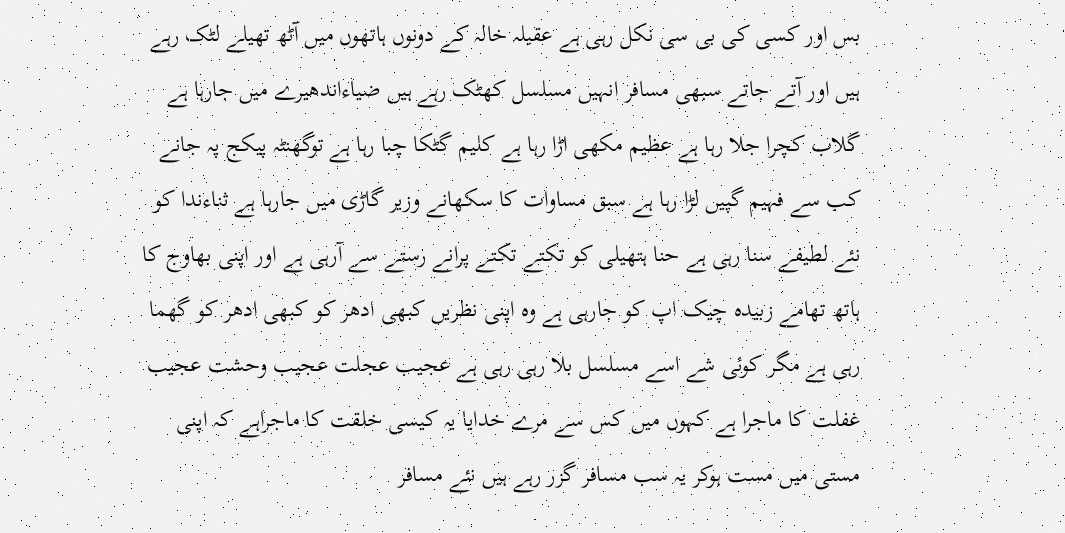بس اور کسی کی بی سی نکل رہی ہے عقیلہ خالہ کے دونوں ہاتھوں میں آٹھ تھیلے لٹک رہے ہیں اور آتے جاتے سبھی مسافر انہیں مسلسل کھٹک رہے ہیں ضیاءاندھیرے میں جارہا ہے گلاب کچرا جلا رہا ہے عظیم مکھی اڑا رہا ہے کلیم گٹکا چبا رہا ہے توگھنٹہ پیکج پہ جانے کب سے فہیم گپیں لڑا رہا ہے سبق مساوات کا سکھانے وزیر گاڑی میں جارہا ہے ثناءندا کو نئے لطیفے سنا رہی ہے حنا ہتھیلی کو تکتے تکتے پرانے رستے سے آرہی ہے اور اپنی بھاوج کا ہاتھ تھامے زبیدہ چیک اپ کو جارہی ہے وہ اپنی نظریں کبھی ادھر کو کبھی ادھر کو گھما رہی ہے مگر کوئی شے اسے مسلسل بلا رہی رہی ہے عجیب عجلت عجیب وحشت عجیب غفلت کا ماجرا ہے کہوں میں کس سے مرے خدایا یہ کیسی خلقت کا ماجراہے کہ اپنی مستی میں مست ہوکر یہ سب مسافر گزر رہے ہیں نئے مسافر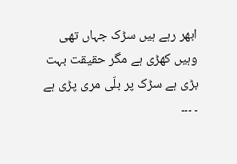ابھر رہے ہیں سڑک جہاں تھی وہیں کھڑی ہے مگر حقیقت بہت بڑی ہے سڑک پر بلّی مری پڑی ہے ۔ ۔۔۔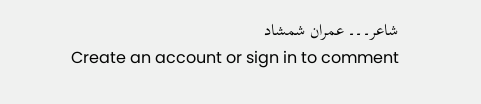شاعر۔۔۔ عمران شمشاد
Create an account or sign in to comment